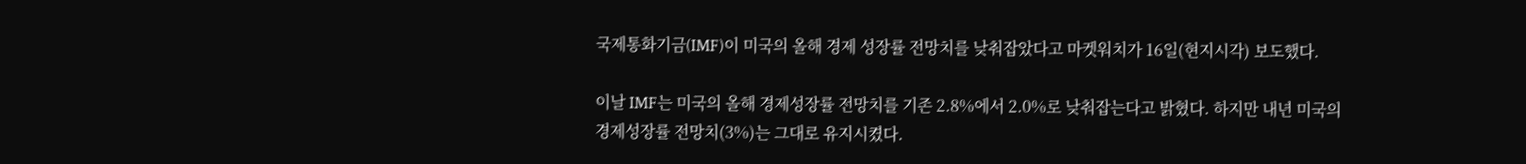국제통화기금(IMF)이 미국의 올해 경제 성장률 전망치를 낮춰잡았다고 마켓워치가 16일(현지시각) 보도했다.

이날 IMF는 미국의 올해 경제성장률 전망치를 기존 2.8%에서 2.0%로 낮춰잡는다고 밝혔다. 하지만 내년 미국의 경제성장률 전망치(3%)는 그대로 유지시켰다.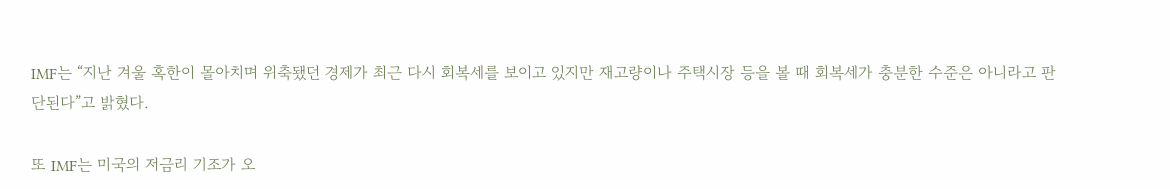IMF는 “지난 겨울 혹한이 몰아치며 위축됐던 경제가 최근 다시 회복세를 보이고 있지만 재고량이나 주택시장 등을 볼 때 회복세가 충분한 수준은 아니라고 판단된다”고 밝혔다.

또 IMF는 미국의 저금리 기조가 오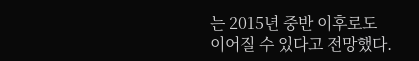는 2015년 중반 이후로도 이어질 수 있다고 전망했다.